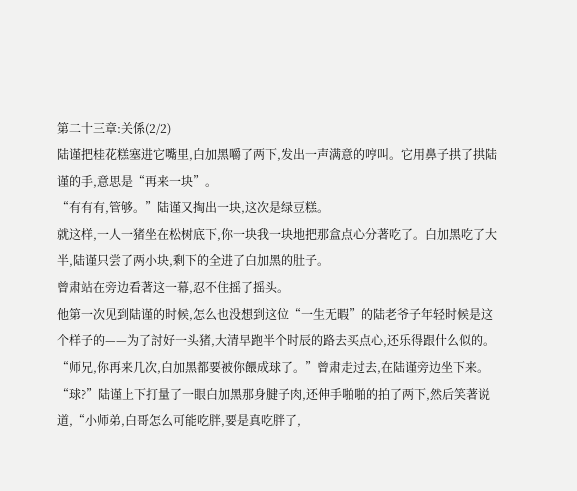第二十三章:关係(2/2)
陆谨把桂花糕塞进它嘴里,白加黑嚼了两下,发出一声满意的哼叫。它用鼻子拱了拱陆谨的手,意思是“再来一块”。
“有有有,管够。”陆谨又掏出一块,这次是绿豆糕。
就这样,一人一猪坐在松树底下,你一块我一块地把那盒点心分著吃了。白加黑吃了大半,陆谨只尝了两小块,剩下的全进了白加黑的肚子。
曾肃站在旁边看著这一幕,忍不住摇了摇头。
他第一次见到陆谨的时候,怎么也没想到这位“一生无暇”的陆老爷子年轻时候是这个样子的——为了討好一头猪,大清早跑半个时辰的路去买点心,还乐得跟什么似的。
“师兄,你再来几次,白加黑都要被你餵成球了。”曾肃走过去,在陆谨旁边坐下来。
“球?”陆谨上下打量了一眼白加黑那身腱子肉,还伸手啪啪的拍了两下,然后笑著说道,“小师弟,白哥怎么可能吃胖,要是真吃胖了,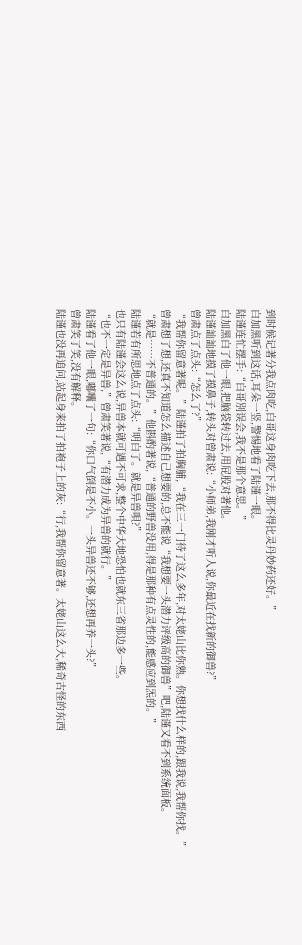到时候记著分我点肉吃,白哥这身肉吃下去,那不得比灵丹妙药还好。”
白加黑听到这话,耳朵一竖,警惕地看了陆谨一眼。
陆谨连忙摆手:“白哥別误会,我不是那个意思。”
白加黑白了他一眼,把脑袋转过去,用屁股对著他。
陆谨訕訕地摸了摸鼻子,转头对曾肃说:“小师弟,我刚才听人说,你最近在找新的御兽?”
曾肃点了点头:“怎么了?”
“我帮你留意著呢。”陆谨拍了拍胸脯,“我在三一门待了这么多年,对太姥山比你熟。你想找什么样的,跟我说,我帮你找。”
曾肃想了想,还真不知道怎么描述自己想要的,总不能说“我想要一头潜力评级高的御兽”吧,陆谨又看不到系统面板。
“就是……不普通的。”他斟酌著说,“普通的野兽没用,得是那种有点灵性的,能感应到炁的。”
陆谨若有所思地点了点头:“明白了。就是异兽唄?”
也只有陆谨会这么说,异兽本就可遇不可求,整个中华大地恐怕也就东三省那边多一些。
“也不一定是异兽,”曾肃笑著说,“有潜力成为异兽的就行。”
陆谨看了他一眼,嘟囔了一句:“你口气倒是不小。一头异兽还不够,还想再养一头?”
曾肃笑了笑,没有解释。
陆谨也没再追问,站起身来拍了拍袍子上的灰:“行,我帮你留意著。太姥山这么大,稀奇古怪的东西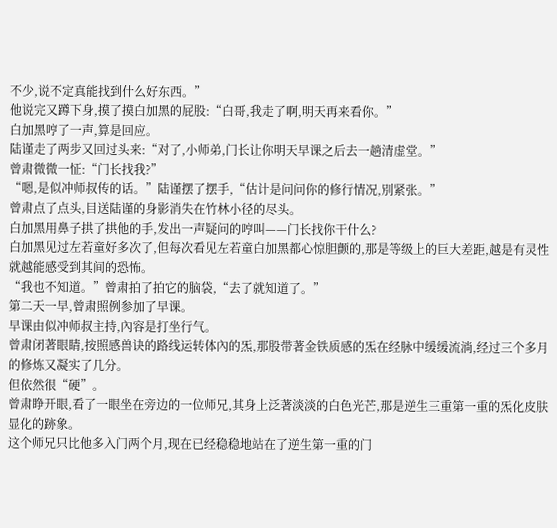不少,说不定真能找到什么好东西。”
他说完又蹲下身,摸了摸白加黑的屁股:“白哥,我走了啊,明天再来看你。”
白加黑哼了一声,算是回应。
陆谨走了两步又回过头来:“对了,小师弟,门长让你明天早课之后去一趟清虚堂。”
曾肃微微一怔:“门长找我?”
“嗯,是似冲师叔传的话。”陆谨摆了摆手,“估计是问问你的修行情况,別紧张。”
曾肃点了点头,目送陆谨的身影消失在竹林小径的尽头。
白加黑用鼻子拱了拱他的手,发出一声疑问的哼叫——门长找你干什么?
白加黑见过左若童好多次了,但每次看见左若童白加黑都心惊胆颤的,那是等级上的巨大差距,越是有灵性就越能感受到其间的恐怖。
“我也不知道。”曾肃拍了拍它的脑袋,“去了就知道了。”
第二天一早,曾肃照例参加了早课。
早课由似冲师叔主持,內容是打坐行气。
曾肃闭著眼睛,按照感兽诀的路线运转体內的炁,那股带著金铁质感的炁在经脉中缓缓流淌,经过三个多月的修炼又凝实了几分。
但依然很“硬”。
曾肃睁开眼,看了一眼坐在旁边的一位师兄,其身上泛著淡淡的白色光芒,那是逆生三重第一重的炁化皮肤显化的跡象。
这个师兄只比他多入门两个月,现在已经稳稳地站在了逆生第一重的门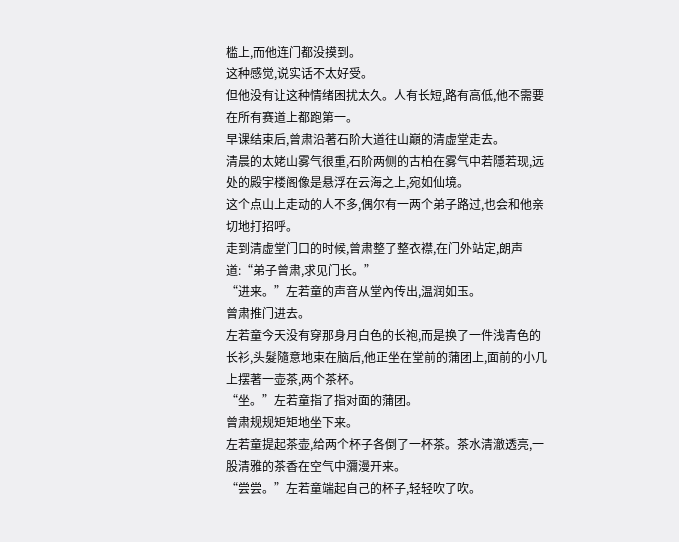槛上,而他连门都没摸到。
这种感觉,说实话不太好受。
但他没有让这种情绪困扰太久。人有长短,路有高低,他不需要在所有赛道上都跑第一。
早课结束后,曾肃沿著石阶大道往山巔的清虚堂走去。
清晨的太姥山雾气很重,石阶两侧的古柏在雾气中若隱若现,远处的殿宇楼阁像是悬浮在云海之上,宛如仙境。
这个点山上走动的人不多,偶尔有一两个弟子路过,也会和他亲切地打招呼。
走到清虚堂门口的时候,曾肃整了整衣襟,在门外站定,朗声道:“弟子曾肃,求见门长。”
“进来。”左若童的声音从堂內传出,温润如玉。
曾肃推门进去。
左若童今天没有穿那身月白色的长袍,而是换了一件浅青色的长衫,头髮隨意地束在脑后,他正坐在堂前的蒲团上,面前的小几上摆著一壶茶,两个茶杯。
“坐。”左若童指了指对面的蒲团。
曾肃规规矩矩地坐下来。
左若童提起茶壶,给两个杯子各倒了一杯茶。茶水清澈透亮,一股清雅的茶香在空气中瀰漫开来。
“尝尝。”左若童端起自己的杯子,轻轻吹了吹。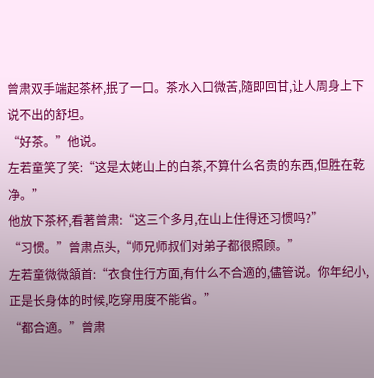曾肃双手端起茶杯,抿了一口。茶水入口微苦,隨即回甘,让人周身上下说不出的舒坦。
“好茶。”他说。
左若童笑了笑:“这是太姥山上的白茶,不算什么名贵的东西,但胜在乾净。”
他放下茶杯,看著曾肃:“这三个多月,在山上住得还习惯吗?”
“习惯。”曾肃点头,“师兄师叔们对弟子都很照顾。”
左若童微微頷首:“衣食住行方面,有什么不合適的,儘管说。你年纪小,正是长身体的时候,吃穿用度不能省。”
“都合適。”曾肃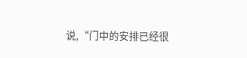说,“门中的安排已经很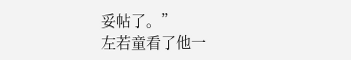妥帖了。”
左若童看了他一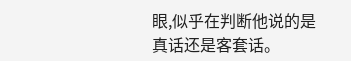眼,似乎在判断他说的是真话还是客套话。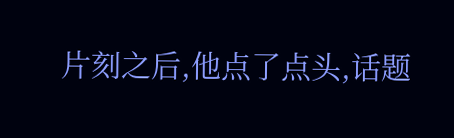片刻之后,他点了点头,话题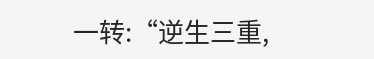一转:“逆生三重,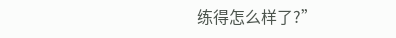练得怎么样了?”